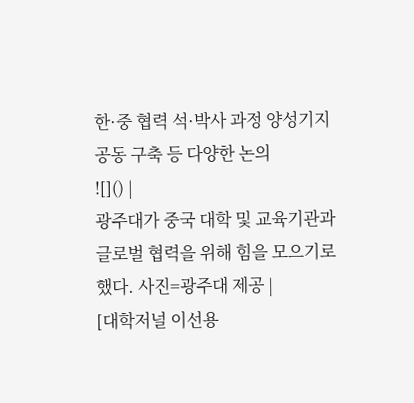한·중 협력 석·박사 과정 양성기지 공동 구축 등 다양한 논의
![]() |
광주대가 중국 대학 및 교육기관과 글로벌 협력을 위해 힘을 모으기로 했다. 사진=광주대 제공 |
[대학저널 이선용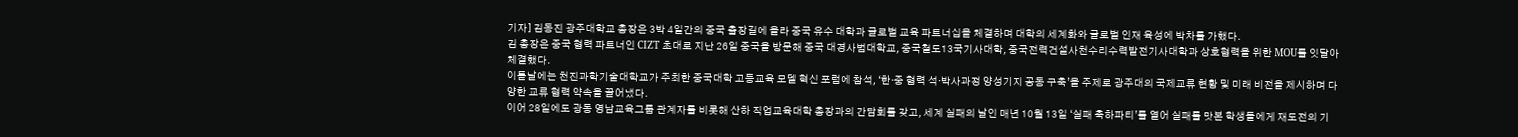기자] 김동진 광주대학교 총장은 3박 4일간의 중국 출장길에 올라 중국 유수 대학과 글로벌 교육 파트너십을 체결하며 대학의 세계화와 글로벌 인재 육성에 박차를 가했다.
김 총장은 중국 협력 파트너인 CIZT 초대로 지난 26일 중국을 방문해 중국 대경사범대학교, 중국철도13국기사대학, 중국전력건설사천수리수력발전기사대학과 상호협력을 위한 MOU를 잇달아 체결했다.
이튿날에는 천진과학기술대학교가 주최한 중국대학 고등교육 모델 혁신 포럼에 참석, ‘한·중 협력 석·박사과정 양성기지 공동 구축’을 주제로 광주대의 국제교류 현황 및 미래 비전을 제시하며 다양한 교류 협력 약속을 끌어냈다.
이어 28일에도 광동 영남교육그룹 관계자를 비롯해 산하 직업교육대학 총장과의 간담회를 갖고, 세계 실패의 날인 매년 10월 13일 ‘실패 축하파티’를 열어 실패를 맛본 학생들에게 재도전의 기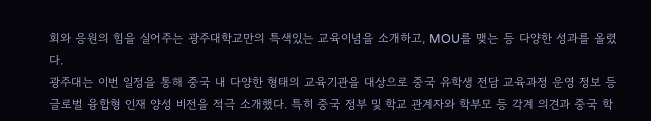회와 응원의 힘을 실어주는 광주대학교만의 특색있는 교육이념을 소개하고, MOU를 맺는 등 다양한 성과를 올렸다.
광주대는 이번 일정을 통해 중국 내 다양한 형태의 교육기관을 대상으로 중국 유학생 전담 교육과정 운영 정보 등 글로벌 융합형 인재 양성 비전을 적극 소개했다. 특히 중국 정부 및 학교 관계자와 학부모 등 각계 의견과 중국 학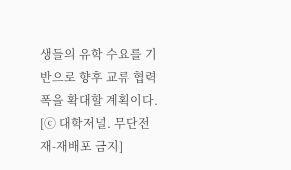생들의 유학 수요를 기반으로 향후 교류 협력 폭을 확대할 계획이다.
[ⓒ 대학저널. 무단전재-재배포 금지]